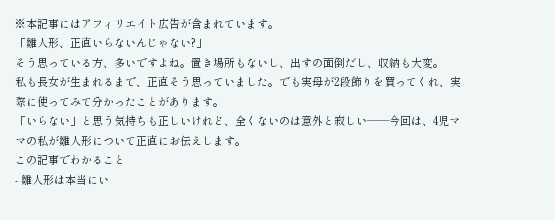※本記事にはアフィリエイト広告が含まれています。
「雛人形、正直いらないんじゃない?」
そう思っている方、多いですよね。置き場所もないし、出すの面倒だし、収納も大変。
私も長女が生まれるまで、正直そう思っていました。でも実母が2段飾りを買ってくれ、実際に使ってみて分かったことがあります。
「いらない」と思う気持ちも正しいけれど、全くないのは意外と寂しい――今回は、4児ママの私が雛人形について正直にお伝えします。
この記事でわかること
- 雛人形は本当にい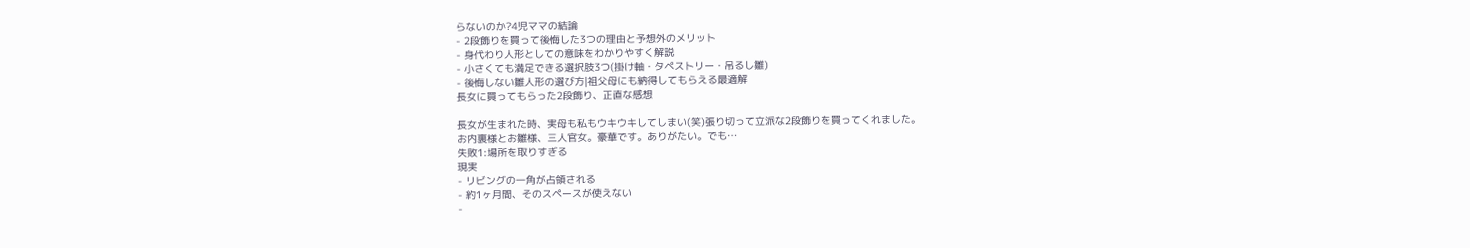らないのか?4児ママの結論
- 2段飾りを買って後悔した3つの理由と予想外のメリット
- 身代わり人形としての意味をわかりやすく解説
- 小さくても満足できる選択肢3つ(掛け軸・タペストリー・吊るし雛)
- 後悔しない雛人形の選び方|祖父母にも納得してもらえる最適解
長女に買ってもらった2段飾り、正直な感想

長女が生まれた時、実母も私もウキウキしてしまい(笑)張り切って立派な2段飾りを買ってくれました。
お内裏様とお雛様、三人官女。豪華です。ありがたい。でも…
失敗1:場所を取りすぎる
現実
- リビングの一角が占領される
- 約1ヶ月間、そのスペースが使えない
-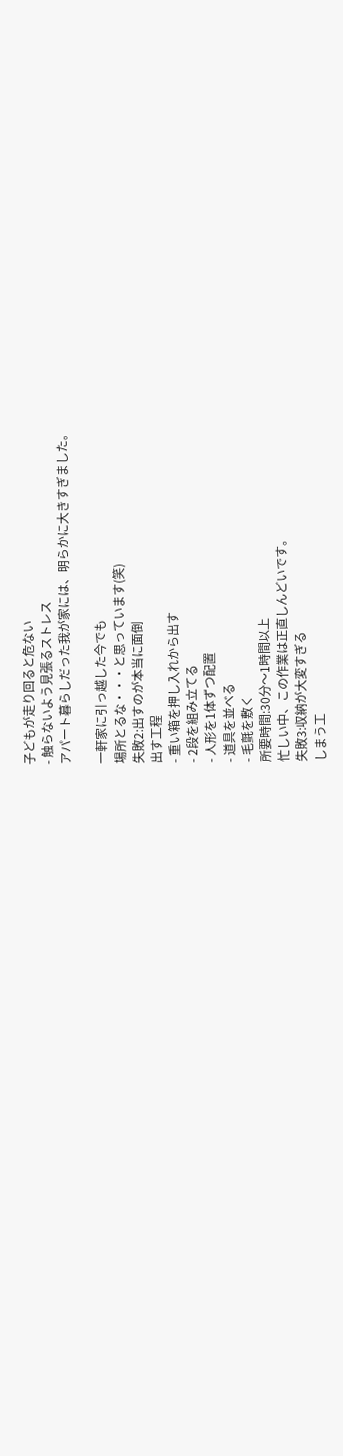子どもが走り回ると危ない
- 触らないよう見張るストレス
アパート暮らしだった我が家には、明らかに大きすぎました。

一軒家に引っ越した今でも
場所とるな・・・と思っています(笑)
失敗2:出すのが本当に面倒
出す工程
- 重い箱を押し入れから出す
- 2段を組み立てる
- 人形を1体ずつ配置
- 道具を並べる
- 毛氈を敷く
所要時間:30分〜1時間以上
忙しい中、この作業は正直しんどいです。
失敗3:収納が大変すぎる
しまう工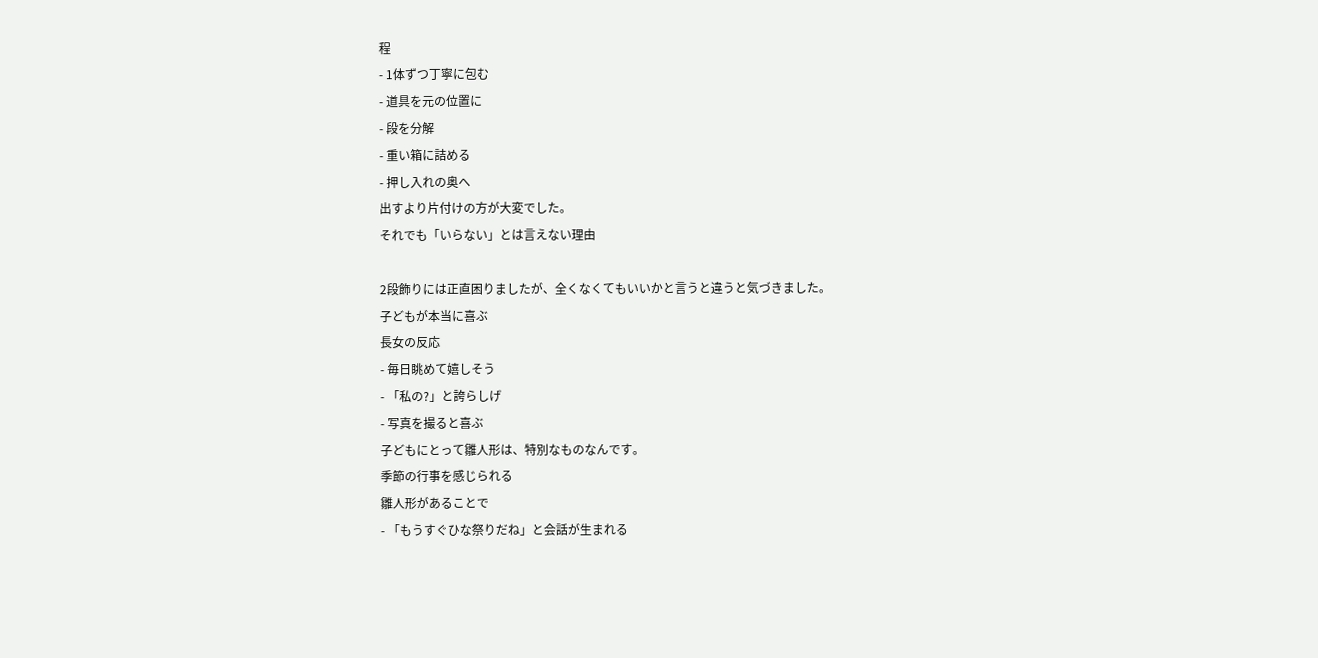程
- 1体ずつ丁寧に包む
- 道具を元の位置に
- 段を分解
- 重い箱に詰める
- 押し入れの奥へ
出すより片付けの方が大変でした。
それでも「いらない」とは言えない理由

2段飾りには正直困りましたが、全くなくてもいいかと言うと違うと気づきました。
子どもが本当に喜ぶ
長女の反応
- 毎日眺めて嬉しそう
- 「私の?」と誇らしげ
- 写真を撮ると喜ぶ
子どもにとって雛人形は、特別なものなんです。
季節の行事を感じられる
雛人形があることで
- 「もうすぐひな祭りだね」と会話が生まれる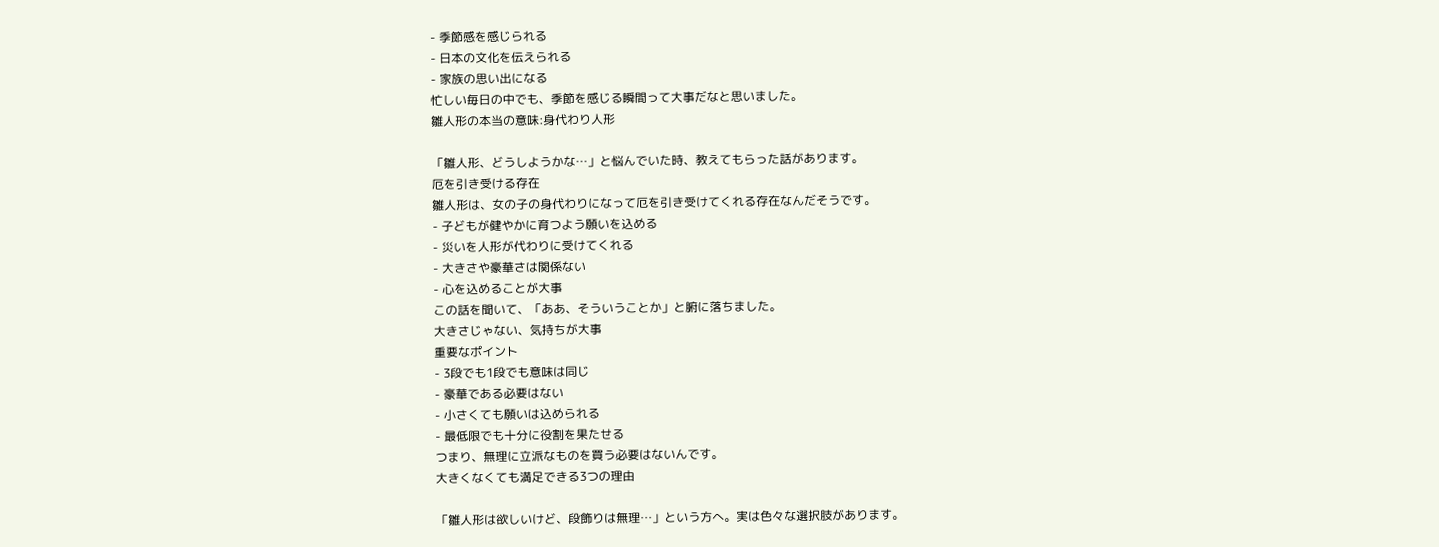- 季節感を感じられる
- 日本の文化を伝えられる
- 家族の思い出になる
忙しい毎日の中でも、季節を感じる瞬間って大事だなと思いました。
雛人形の本当の意味:身代わり人形

「雛人形、どうしようかな…」と悩んでいた時、教えてもらった話があります。
厄を引き受ける存在
雛人形は、女の子の身代わりになって厄を引き受けてくれる存在なんだそうです。
- 子どもが健やかに育つよう願いを込める
- 災いを人形が代わりに受けてくれる
- 大きさや豪華さは関係ない
- 心を込めることが大事
この話を聞いて、「ああ、そういうことか」と腑に落ちました。
大きさじゃない、気持ちが大事
重要なポイント
- 3段でも1段でも意味は同じ
- 豪華である必要はない
- 小さくても願いは込められる
- 最低限でも十分に役割を果たせる
つまり、無理に立派なものを買う必要はないんです。
大きくなくても満足できる3つの理由

「雛人形は欲しいけど、段飾りは無理…」という方へ。実は色々な選択肢があります。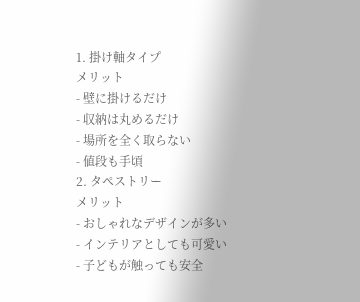1. 掛け軸タイプ
メリット
- 壁に掛けるだけ
- 収納は丸めるだけ
- 場所を全く取らない
- 値段も手頃
2. タペストリー
メリット
- おしゃれなデザインが多い
- インテリアとしても可愛い
- 子どもが触っても安全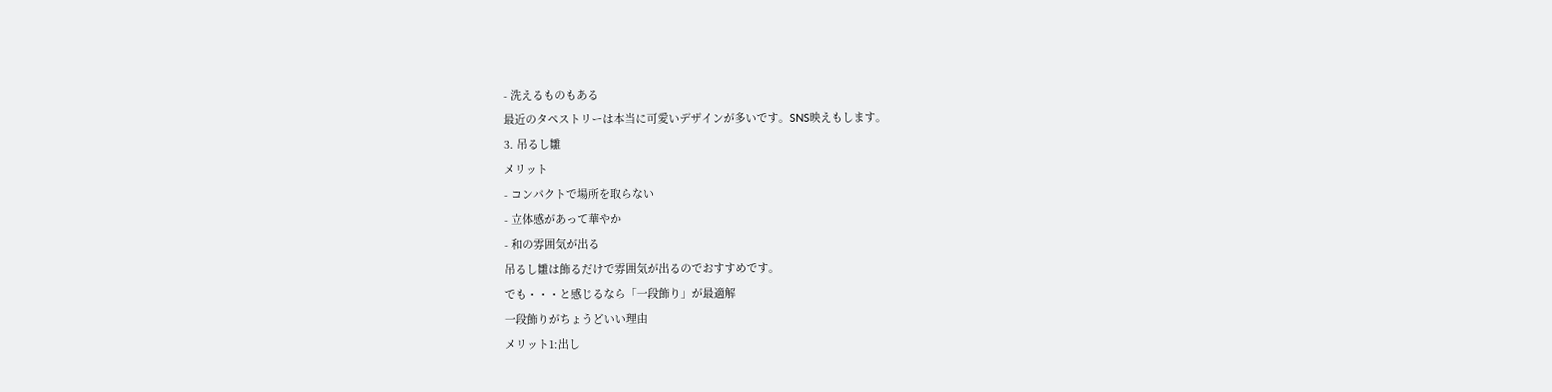- 洗えるものもある
最近のタペストリーは本当に可愛いデザインが多いです。SNS映えもします。
3. 吊るし雛
メリット
- コンパクトで場所を取らない
- 立体感があって華やか
- 和の雰囲気が出る
吊るし雛は飾るだけで雰囲気が出るのでおすすめです。
でも・・・と感じるなら「一段飾り」が最適解
一段飾りがちょうどいい理由
メリット1:出し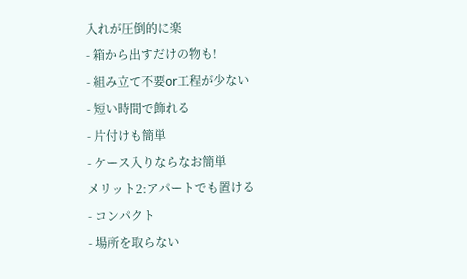入れが圧倒的に楽
- 箱から出すだけの物も!
- 組み立て不要or工程が少ない
- 短い時間で飾れる
- 片付けも簡単
- ケース入りならなお簡単
メリット2:アパートでも置ける
- コンパクト
- 場所を取らない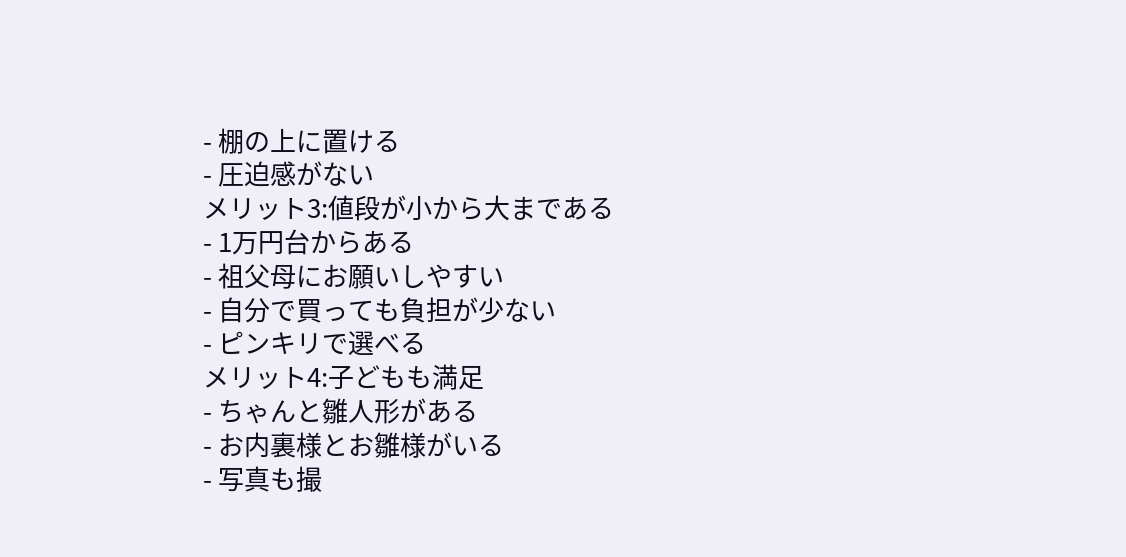- 棚の上に置ける
- 圧迫感がない
メリット3:値段が小から大まである
- 1万円台からある
- 祖父母にお願いしやすい
- 自分で買っても負担が少ない
- ピンキリで選べる
メリット4:子どもも満足
- ちゃんと雛人形がある
- お内裏様とお雛様がいる
- 写真も撮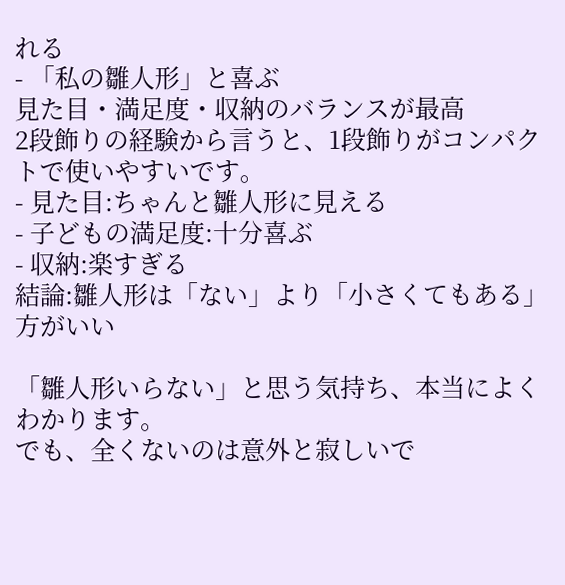れる
- 「私の雛人形」と喜ぶ
見た目・満足度・収納のバランスが最高
2段飾りの経験から言うと、1段飾りがコンパクトで使いやすいです。
- 見た目:ちゃんと雛人形に見える
- 子どもの満足度:十分喜ぶ
- 収納:楽すぎる
結論:雛人形は「ない」より「小さくてもある」方がいい

「雛人形いらない」と思う気持ち、本当によくわかります。
でも、全くないのは意外と寂しいで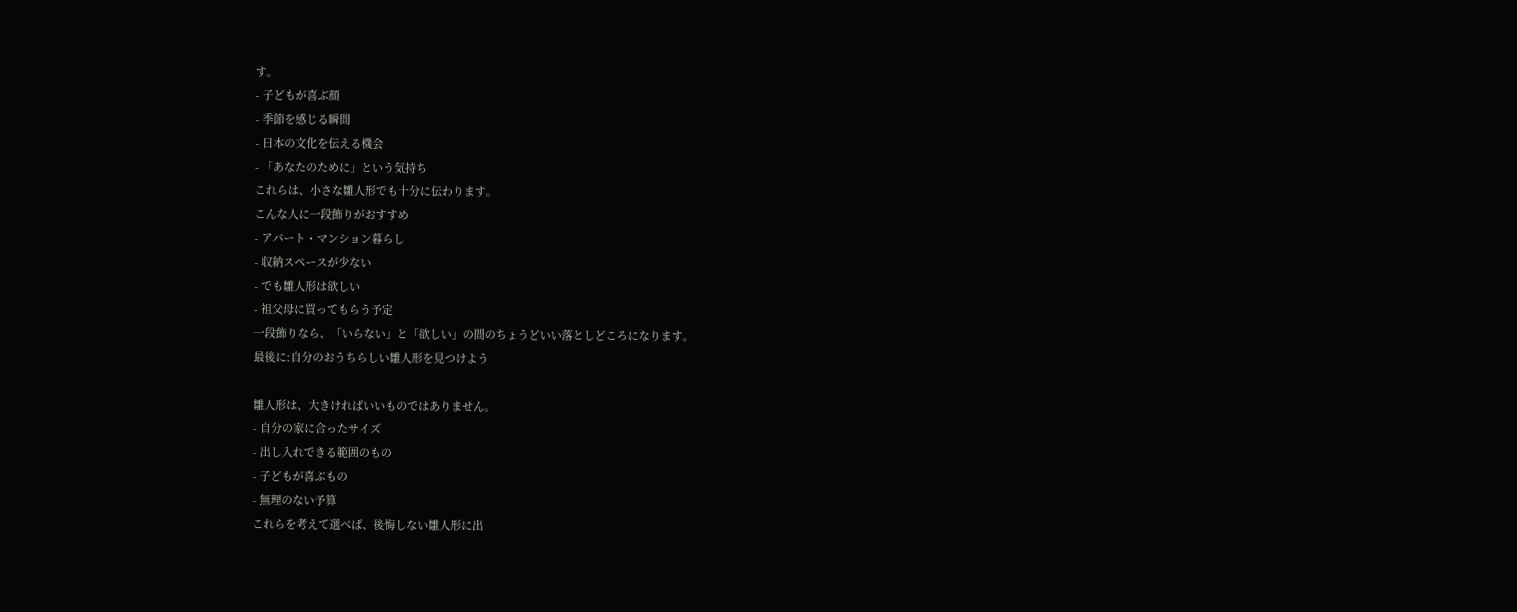す。
- 子どもが喜ぶ顔
- 季節を感じる瞬間
- 日本の文化を伝える機会
- 「あなたのために」という気持ち
これらは、小さな雛人形でも十分に伝わります。
こんな人に一段飾りがおすすめ
- アパート・マンション暮らし
- 収納スペースが少ない
- でも雛人形は欲しい
- 祖父母に買ってもらう予定
一段飾りなら、「いらない」と「欲しい」の間のちょうどいい落としどころになります。
最後に:自分のおうちらしい雛人形を見つけよう

雛人形は、大きければいいものではありません。
- 自分の家に合ったサイズ
- 出し入れできる範囲のもの
- 子どもが喜ぶもの
- 無理のない予算
これらを考えて選べば、後悔しない雛人形に出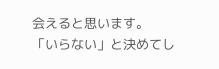会えると思います。
「いらない」と決めてし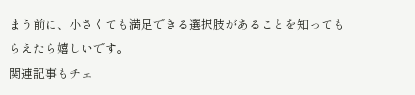まう前に、小さくても満足できる選択肢があることを知ってもらえたら嬉しいです。
関連記事もチェ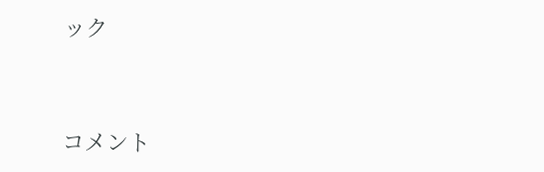ック



コメント